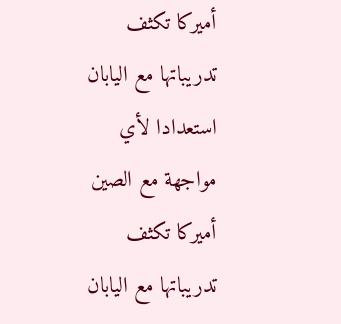أميركا تكثف تدريباتها مع اليابان استعدادا لأي مواجهة مع الصين
أميركا تكثف تدريباتها مع اليابان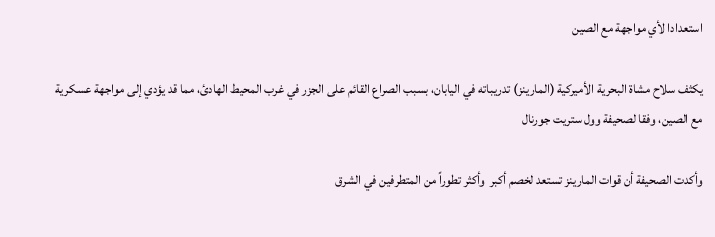استعدادا لأي مواجهة مع الصين

يكثف سلاح مشاة البحرية الأميركية (المارينز) تدريباته في اليابان، بسبب الصراع القائم على الجزر في غرب المحيط الهادئ، مما قد يؤدي إلى مواجهة عسكرية مع الصين، وفقا لصحيفة وول ستريت جورنال

وأكدت الصحيفة أن قوات المارينز تستعد لخصم أكبر  وأكثر تطوراً من المتطرفين في الشرق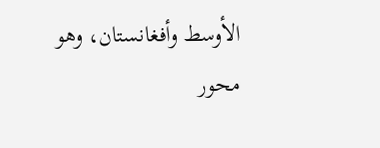الأوسط وأفغانستان، وهو محور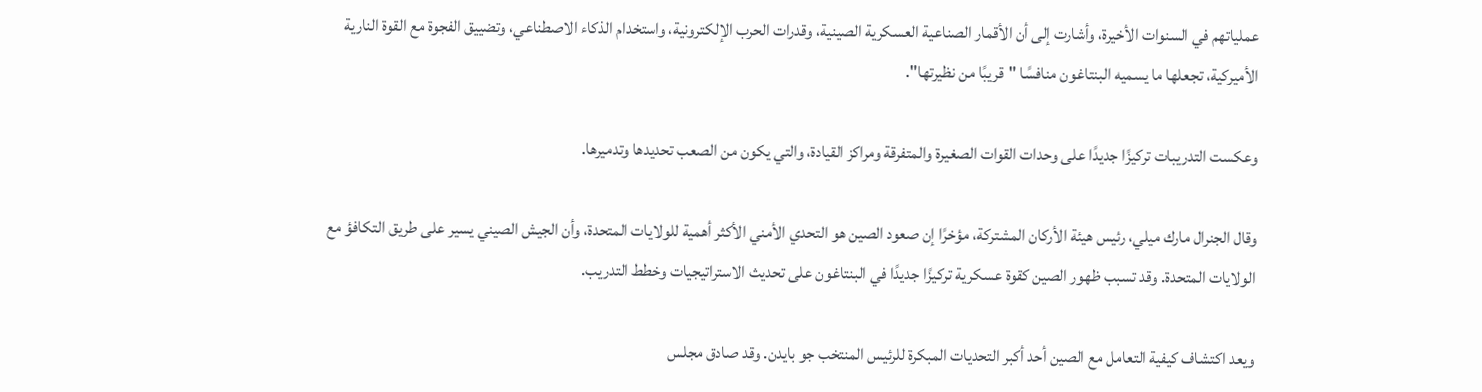عملياتهم في السنوات الأخيرة، وأشارت إلى أن الأقمار الصناعية العسكرية الصينية، وقدرات الحرب الإلكترونية، واستخدام الذكاء الاصطناعي، وتضييق الفجوة مع القوة النارية الأميركية، تجعلها ما يسميه البنتاغون منافسًا "قريبًا من نظيرتها".

وعكست التدريبات تركيزًا جديدًا على وحدات القوات الصغيرة والمتفرقة ومراكز القيادة، والتي يكون من الصعب تحديدها وتدميرها.

وقال الجنرال مارك ميلي، رئيس هيئة الأركان المشتركة، مؤخرًا إن صعود الصين هو التحدي الأمني الأكثر أهمية للولايات المتحدة، وأن الجيش الصيني يسير على طريق التكافؤ مع الولايات المتحدة. وقد تسبب ظهور الصين كقوة عسكرية تركيزًا جديدًا في البنتاغون على تحديث الاستراتيجيات وخطط التدريب.

ويعد اكتشاف كيفية التعامل مع الصين أحد أكبر التحديات المبكرة للرئيس المنتخب جو بايدن. وقد صادق مجلس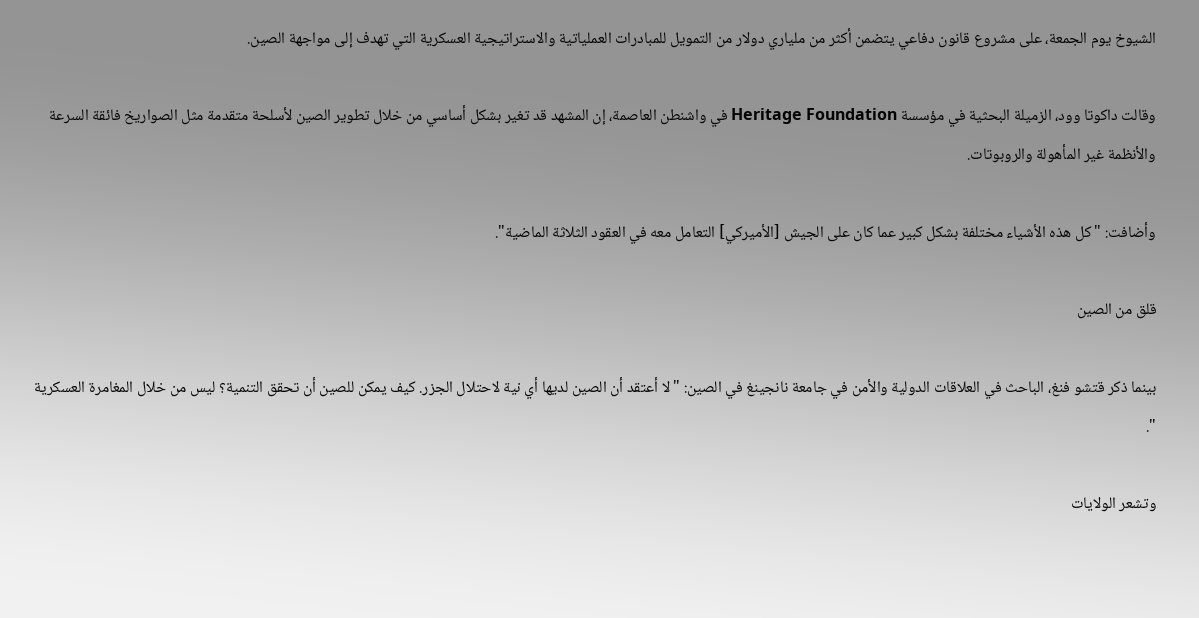الشيوخ يوم الجمعة، على مشروع قانون دفاعي يتضمن أكثر من ملياري دولار من التمويل للمبادرات العملياتية والاستراتيجية العسكرية التي تهدف إلى مواجهة الصين.

وقالت داكوتا وود، الزميلة البحثية في مؤسسة Heritage Foundation في واشنطن العاصمة، إن المشهد قد تغير بشكل أساسي من خلال تطوير الصين لأسلحة متقدمة مثل الصواريخ فائقة السرعة والأنظمة غير المأهولة والروبوتات.

وأضافت: "كل هذه الأشياء مختلفة بشكل كبير عما كان على الجيش [الأميركي] التعامل معه في العقود الثلاثة الماضية".

قلق من الصين

بينما ذكر قتشو فنغ، الباحث في العلاقات الدولية والأمن في جامعة نانجينغ في الصين: "لا أعتقد أن الصين لديها أي نية لاحتلال الجزر. كيف يمكن للصين أن تحقق التنمية؟ ليس من خلال المغامرة العسكرية ".

وتشعر الولايات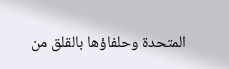المتحدة وحلفاؤها بالقلق من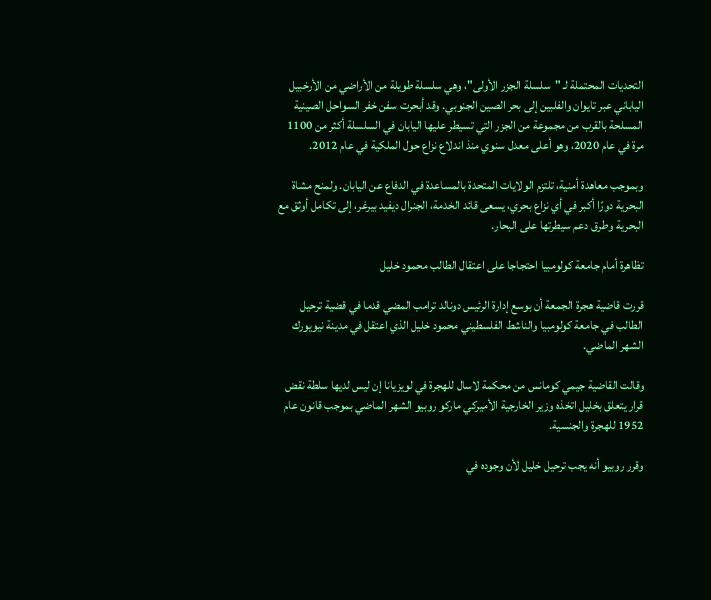التحديات المحتملة لـ "سلسلة الجزر الأولى"، وهي سلسلة طويلة من الأراضي من الأرخبيل الياباني عبر تايوان والفلبين إلى بحر الصين الجنوبي. وقد أبحرت سفن خفر السواحل الصينية المسلحة بالقرب من مجموعة من الجزر التي تسيطر عليها اليابان في السلسلة أكثر من 1100 مرة في عام 2020، وهو أعلى معدل سنوي منذ اندلاع نزاع حول الملكية في عام 2012.

وبموجب معاهدة أمنية، تلتزم الولايات المتحدة بالمساعدة في الدفاع عن اليابان. ولمنح مشاة البحرية دورًا أكبر في أي نزاع بحري، يسعى قائد الخدمة، الجنرال ديفيد بيرغر، إلى تكامل أوثق مع البحرية وطرق دعم سيطرتها على البحار.

تظاهرة أمام جامعة كولومبيا احتجاجا على اعتقال الطالب محمود خليل

قررت قاضية هجرة الجمعة أن بوسع إدارة الرئيس دونالد ترامب المضي قدما في قضية ترحيل الطالب في جامعة كولومبيا والناشط الفلسطيني محمود خليل الذي اعتقل في مدينة نيويورك الشهر الماضي.

وقالت القاضية جيمي كومانس من محكمة لاسال للهجرة في لويزيانا إن ليس لديها سلطة نقض قرار يتعلق بخليل اتخذه وزير الخارجية الأميركي ماركو روبيو الشهر الماضي بموجب قانون عام 1952 للهجرة والجنسية.

وقرر روبيو أنه يجب ترحيل خليل لأن وجوده في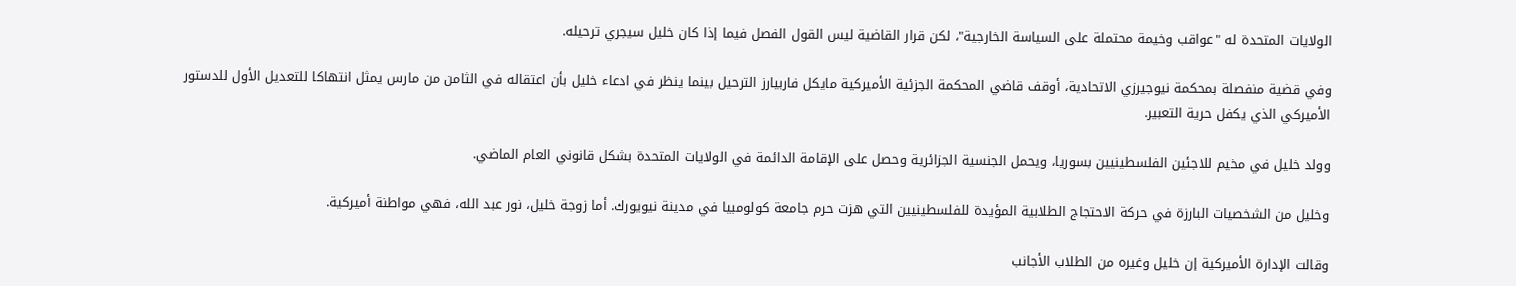الولايات المتحدة له "عواقب وخيمة محتملة على السياسة الخارجية"، لكن قرار القاضية ليس القول الفصل فيما إذا كان خليل سيجري ترحيله.

وفي قضية منفصلة بمحكمة نيوجيرزي الاتحادية، أوقف قاضي المحكمة الجزئية الأميركية مايكل فاربيارز الترحيل بينما ينظر في ادعاء خليل بأن اعتقاله في الثامن من مارس يمثل انتهاكا للتعديل الأول للدستور الأميركي الذي يكفل حرية التعبير.

وولد خليل في مخيم للاجئين الفلسطينيين بسوريا، ويحمل الجنسية الجزائرية وحصل على الإقامة الدائمة في الولايات المتحدة بشكل قانوني العام الماضي.

وخليل من الشخصيات البارزة في حركة الاحتجاج الطلابية المؤيدة للفلسطينيين التي هزت حرم جامعة كولومبيا في مدينة نيويورك. أما زوجة خليل، نور عبد الله، فهي مواطنة أميركية.

وقالت الإدارة الأميركية إن خليل وغيره من الطلاب الأجانب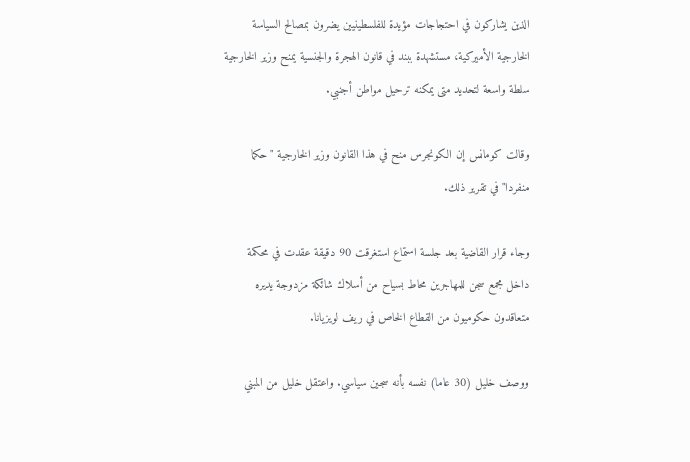الذين يشاركون في احتجاجات مؤيدة للفلسطينيين يضرون بمصالح السياسة الخارجية الأميركية، مستشهدة ببند في قانون الهجرة والجنسية يمنح وزير الخارجية سلطة واسعة لتحديد متى يمكنه ترحيل مواطن أجنبي.

وقالت كومانس إن الكونجرس منح في هذا القانون وزير الخارجية "حكما منفردا" في تقرير ذلك.

وجاء قرار القاضية بعد جلسة استماع استغرقت 90 دقيقة عقدت في محكمة داخل مجمع سجن للمهاجرين محاط بسياح من أسلاك شائكة مزدوجة يديره متعاقدون حكوميون من القطاع الخاص في ريف لويزيانا.

ووصف خليل (30 عاما) نفسه بأنه سجين سياسي. واعتقل خليل من المبني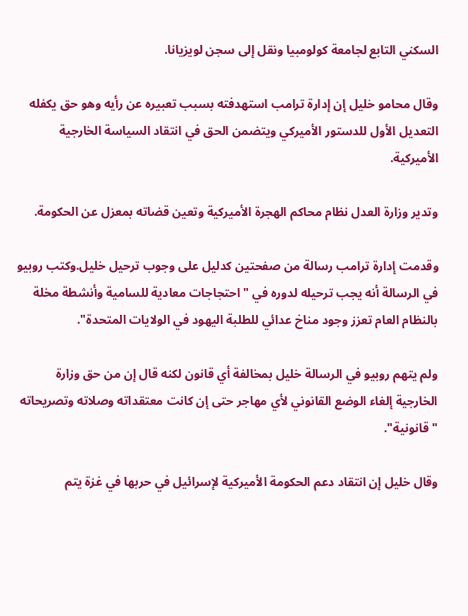السكني التابع لجامعة كولومبيا ونقل إلى سجن لويزيانا.

وقال محامو خليل إن إدارة ترامب استهدفته بسبب تعبيره عن رأيه وهو حق يكفله التعديل الأول للدستور الأميركي ويتضمن الحق في انتقاد السياسة الخارجية الأميركية.

وتدير وزارة العدل نظام محاكم الهجرة الأميركية وتعين قضاته بمعزل عن الحكومة.

وقدمت إدارة ترامب رسالة من صفحتين كدليل على وجوب ترحيل خليل.وكتب روبيو في الرسالة أنه يجب ترحيله لدوره في "احتجاجات معادية للسامية وأنشطة مخلة بالنظام العام تعزز وجود مناخ عدائي للطلبة اليهود في الولايات المتحدة".

ولم يتهم روبيو في الرسالة خليل بمخالفة أي قانون لكنه قال إن من حق وزارة الخارجية إلغاء الوضع القانوني لأي مهاجر حتى إن كانت معتقداته وصلاته وتصريحاته "قانونية".

وقال خليل إن انتقاد دعم الحكومة الأميركية لإسرائيل في حربها في غزة يتم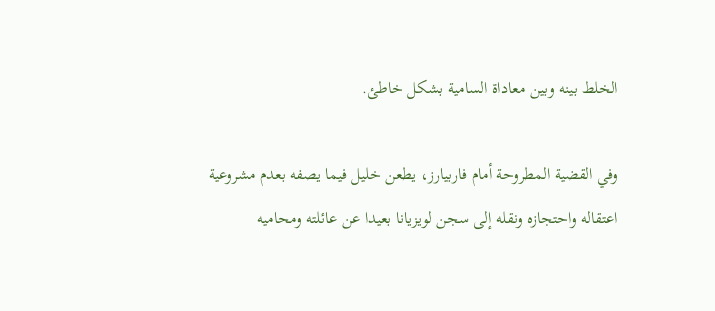الخلط بينه وبين معاداة السامية بشكل خاطئ.

وفي القضية المطروحة أمام فاربيارز، يطعن خليل فيما يصفه بعدم مشروعية اعتقاله واحتجازه ونقله إلى سجن لويزيانا بعيدا عن عائلته ومحاميه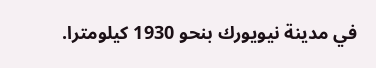في مدينة نيويورك بنحو 1930 كيلومترا.